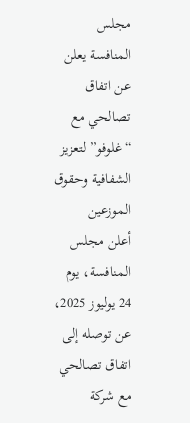مجلس المنافسة يعلن عن اتفاق تصالحي مع “غلوفو” لتعزيز الشفافية وحقوق الموزعين
أعلن مجلس المنافسة، يوم 24 يوليوز 2025، عن توصله إلى اتفاق تصالحي مع شركة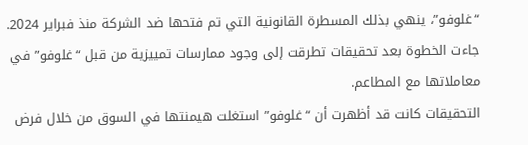“غلوفو”، ينهي بذلك المسطرة القانونية التي تم فتحها ضد الشركة منذ فبراير 2024. جاءت الخطوة بعد تحقيقات تطرقت إلى وجود ممارسات تمييزية من قبل “غلوفو” في معاملاتها مع المطاعم.
التحقيقات كانت قد أظهرت أن “غلوفو” استغلت هيمنتها في السوق من خلال فرض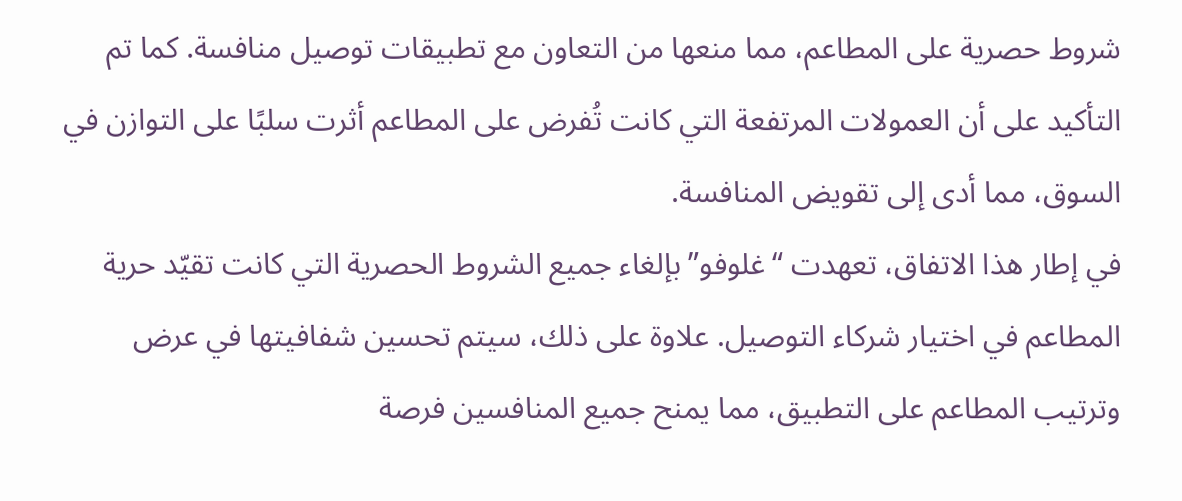شروط حصرية على المطاعم، مما منعها من التعاون مع تطبيقات توصيل منافسة. كما تم التأكيد على أن العمولات المرتفعة التي كانت تُفرض على المطاعم أثرت سلبًا على التوازن في السوق، مما أدى إلى تقويض المنافسة.
في إطار هذا الاتفاق، تعهدت “غلوفو” بإلغاء جميع الشروط الحصرية التي كانت تقيّد حرية المطاعم في اختيار شركاء التوصيل. علاوة على ذلك، سيتم تحسين شفافيتها في عرض وترتيب المطاعم على التطبيق، مما يمنح جميع المنافسين فرصة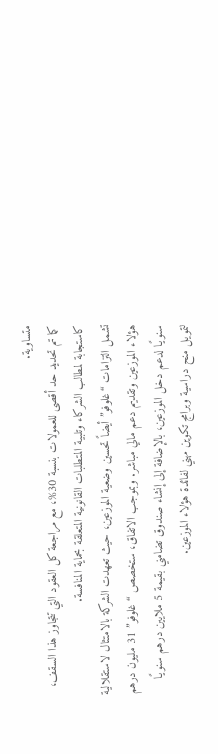متساوية.
كما تم تحديد حد أقصى للعمولات بنسبة 30%، مع مراجعة كل العقود التي تتجاوز هذا السقف، كاستجابة لمطالب الشركاء وتلبية المتطلبات القانونية المتعلقة بحماية المنافسة.
تشمل التزامات “غلوفو” أيضاً تحسين وضعية الموزعين، حيث تعهدت الشركة بالامتثال لاستقلالية هؤلاء الموزعين وتقديم دعم مالي مباشر. وبموجب الاتفاق، ستخصص “غلوفو” 31 مليون درهم سنويًا لدعم دخل الموزعين، بالإضافة إلى إنشاء صندوق تضامني بقيمة 5 ملايين درهم سنويًا لتمويل منح دراسية وبرامج تكوين مهني لفائدة هؤلاء الموزعين.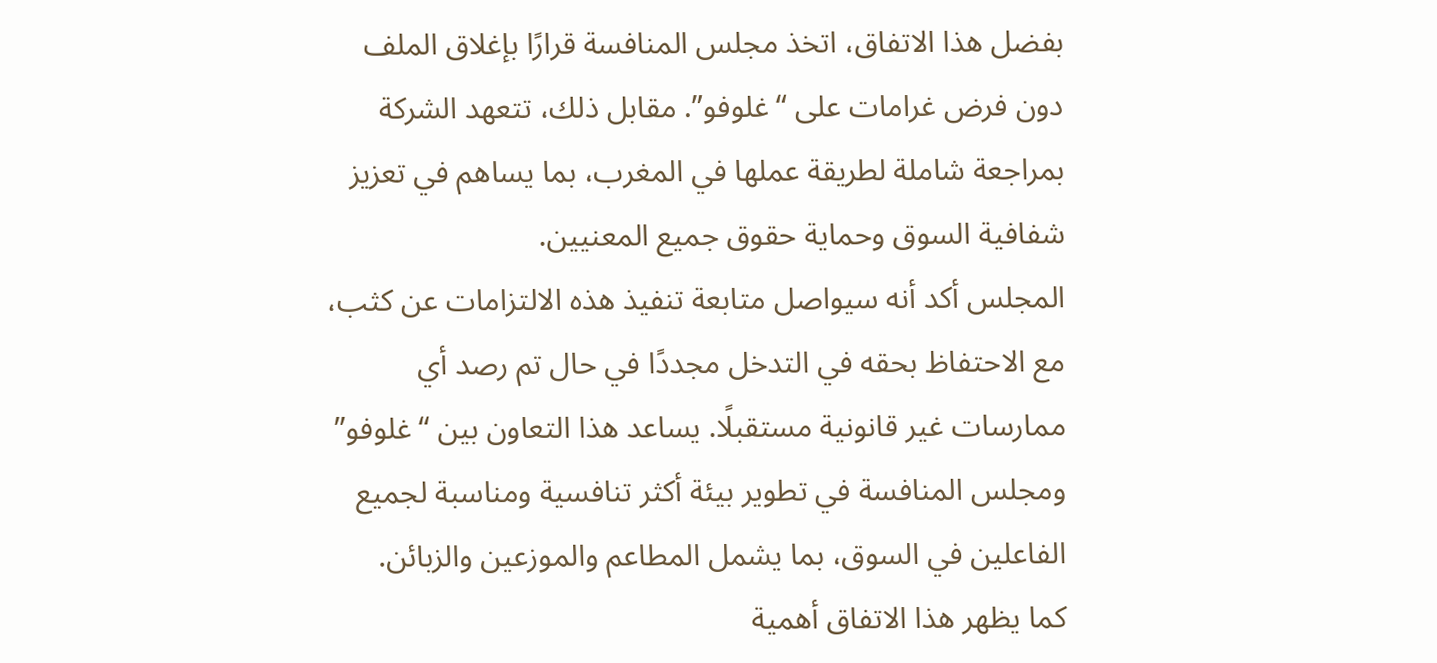بفضل هذا الاتفاق، اتخذ مجلس المنافسة قرارًا بإغلاق الملف دون فرض غرامات على “غلوفو”. مقابل ذلك، تتعهد الشركة بمراجعة شاملة لطريقة عملها في المغرب، بما يساهم في تعزيز شفافية السوق وحماية حقوق جميع المعنيين.
المجلس أكد أنه سيواصل متابعة تنفيذ هذه الالتزامات عن كثب، مع الاحتفاظ بحقه في التدخل مجددًا في حال تم رصد أي ممارسات غير قانونية مستقبلًا. يساعد هذا التعاون بين “غلوفو” ومجلس المنافسة في تطوير بيئة أكثر تنافسية ومناسبة لجميع الفاعلين في السوق، بما يشمل المطاعم والموزعين والزبائن.
كما يظهر هذا الاتفاق أهمية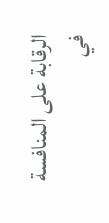الرقابة على المنافسة في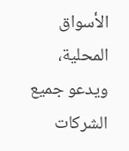الأسواق المحلية، ويدعو جميع الشركات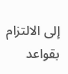إلى الالتزام بقواعد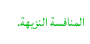المنافسة النزيهة.